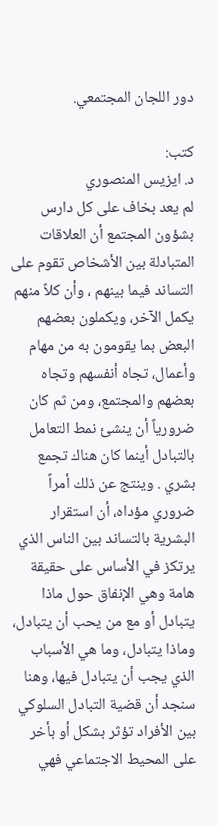دور اللجان المجتمعي.

كتب:
د. ايزيس المنصوري
لم يعد بخاف على كل دارس بشؤون المجتمع أن العلاقات المتبادلة بين الأشخاص تقوم على التساند فيما بينهم ، وأن كلاً منهم يكمل الآخر، ويكملون بعضهم البعض بما يقومون به من مهام وأعمال، تجاه أنفسهم وتجاه بعضهم والمجتمع، ومن ثم كان ضرورياً أن ينشئ نمط التعامل بالتبادل أينما كان هناك تجمع بشري . وينتج عن ذلك أمراً ضروري مؤداه، أن استقرار البشرية بالتساند بين الناس الذي يرتكز في الأساس على حقيقة هامة وهي الإنفاق حول ماذا يتبادل أو مع من يحب أن يتبادل، وماذا يتبادل، وما هي الأسباب الذي يجب أن يتبادل فيها، وهنا سنجد أن قضية التبادل السلوكي بين الأفراد تؤثر بشكل أو بأخر على المحيط الاجتماعي فهي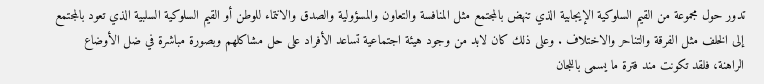تدور حول مجموعة من القيم السلوكية الإيجابية الذي تنهض بالمجتمع مثل المنافسة والتعاون والمسؤولية والصدق والانتماء للوطن أو القيم السلوكية السلبية الذي تعود بالمجتمع إلى الخلف مثل الفرقة والتناحر والاختلاف . وعلى ذلك كان لابد من وجود هيئة اجتماعية تساعد الأفراد على حل مشاكلهم وبصورة مباشرة في ضل الأوضاع الراهنة، فلقد تكونت مند فترة ما يسمى باللجان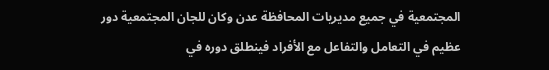المجتمعية في جميع مديريات المحافظة عدن وكان للجان المجتمعية دور عظيم في التعامل والتفاعل مع الأفراد فينطلق دوره في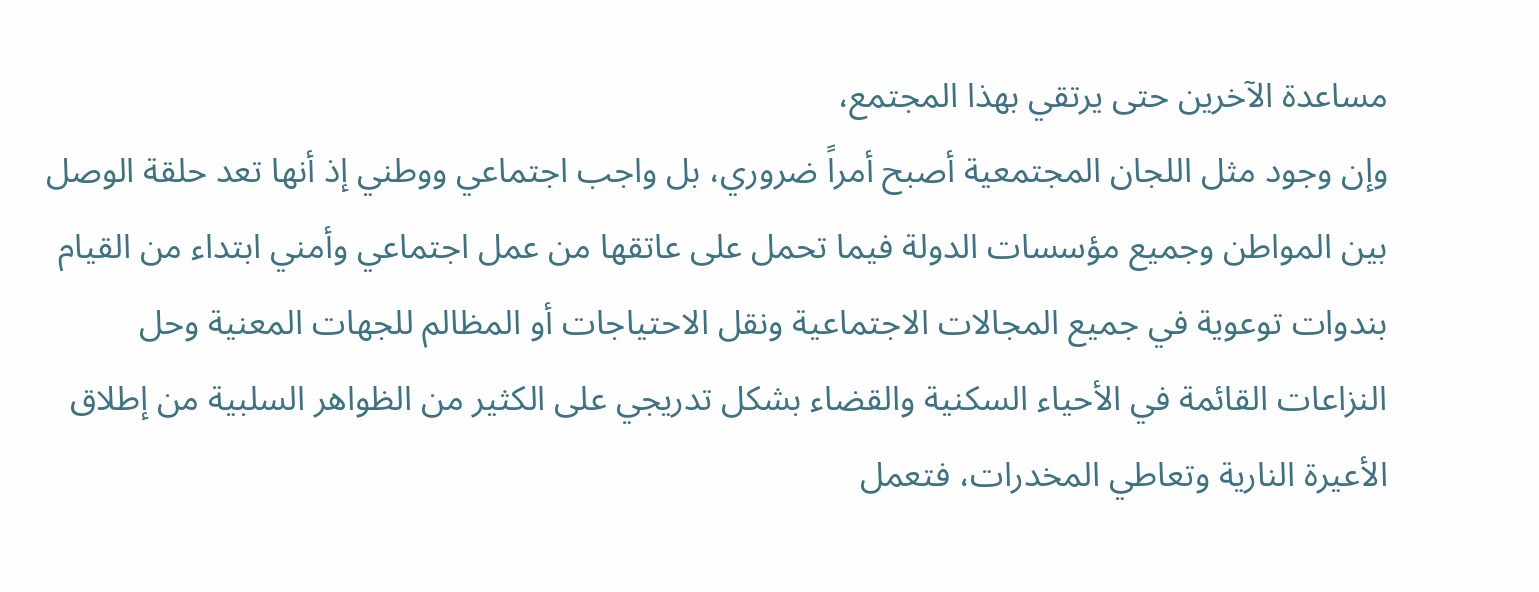مساعدة الآخرين حتى يرتقي بهذا المجتمع،
وإن وجود مثل اللجان المجتمعية أصبح أمراً ضروري، بل واجب اجتماعي ووطني إذ أنها تعد حلقة الوصل بين المواطن وجميع مؤسسات الدولة فيما تحمل على عاتقها من عمل اجتماعي وأمني ابتداء من القيام بندوات توعوية في جميع المجالات الاجتماعية ونقل الاحتياجات أو المظالم للجهات المعنية وحل النزاعات القائمة في الأحياء السكنية والقضاء بشكل تدريجي على الكثير من الظواهر السلبية من إطلاق الأعيرة النارية وتعاطي المخدرات، فتعمل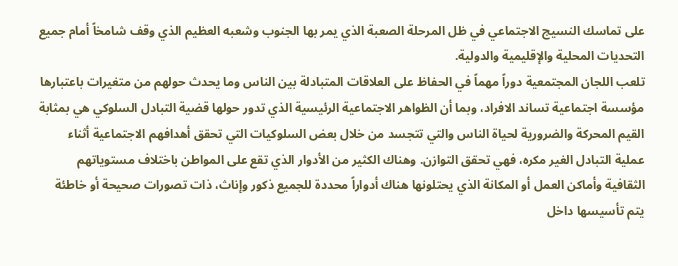على تماسك النسيج الاجتماعي في ظل المرحلة الصعبة الذي يمر بها الجنوب وشعبه العظيم الذي وقف شامخاً أمام جميع التحديات المحلية والإقليمية والدولية.
تلعب اللجان المجتمعية دوراً مهماً في الحفاظ على العلاقات المتبادلة بين الناس وما يحدث حولهم من متغيرات باعتبارها مؤسسة اجتماعية تساند الافراد، وبما أن الظواهر الاجتماعية الرئيسية الذي تدور حولها قضية التبادل السلوكي هي بمثابة القيم المحركة والضرورية لحياة الناس والتي تتجسد من خلال بعض السلوكيات التي تحقق أهدافهم الاجتماعية أثناء عملية التبادل الغير مكره، فهي تحقق التوازن. وهناك الكثير من الأدوار الذي تقع على المواطن باختلاف مستوياتهم الثقافية وأماكن العمل أو المكانة الذي يحتلونها هناك أدواراً محددة للجميع ذكور وإناث، ذات تصورات صحيحة أو خاطئة يتم تأسيسها داخل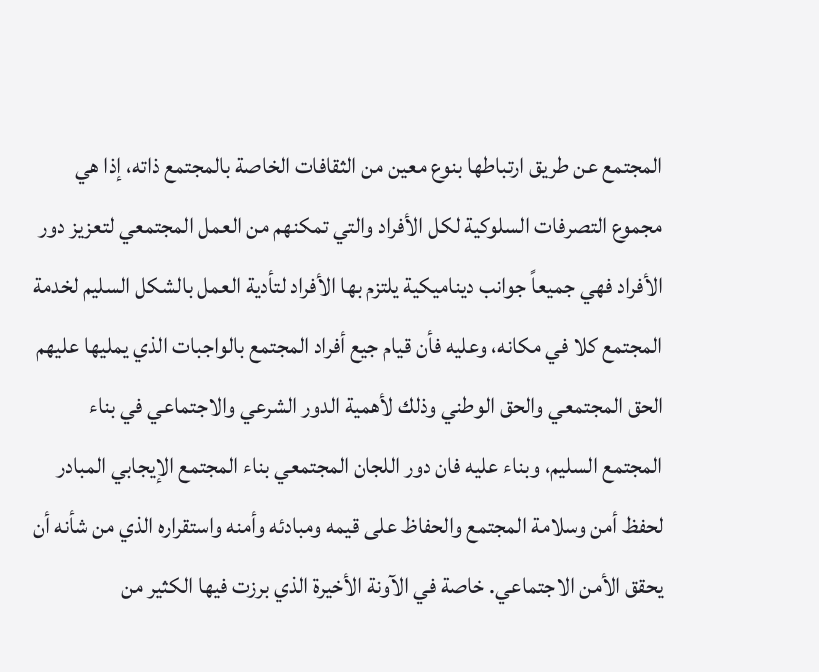المجتمع عن طريق ارتباطها بنوع معين من الثقافات الخاصة بالمجتمع ذاته، إذا هي مجموع التصرفات السلوكية لكل الأفراد والتي تمكنهم من العمل المجتمعي لتعزيز دور الأفراد فهي جميعاً جوانب ديناميكية يلتزم بها الأفراد لتأدية العمل بالشكل السليم لخدمة المجتمع كلا في مكانه، وعليه فأن قيام جيع أفراد المجتمع بالواجبات الذي يمليها عليهم الحق المجتمعي والحق الوطني وذلك لأهمية الدور الشرعي والاجتماعي في بناء المجتمع السليم، وبناء عليه فان دور اللجان المجتمعي بناء المجتمع الإيجابي المبادر لحفظ أمن وسلامة المجتمع والحفاظ على قيمه ومبادئه وأمنه واستقراره الذي من شأنه أن يحقق الأمن الاجتماعي. خاصة في الآونة الأخيرة الذي برزت فيها الكثير من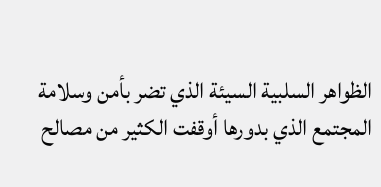الظواهر السلبية السيئة الذي تضر بأمن وسلامة المجتمع الذي بدورها أوقفت الكثير من مصالح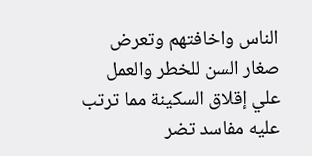الناس واخافتهم وتعرض صغار السن للخطر والعمل علي إقلاق السكينة مما ترتب عليه مفاسد تضر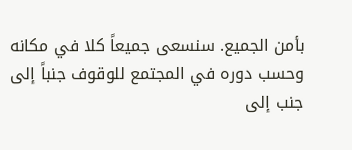بأمن الجميع. سنسعى جميعاً كلا في مكانه وحسب دوره في المجتمع للوقوف جنباً إلى جنب إلى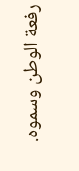رفعة الوطن وسموه.